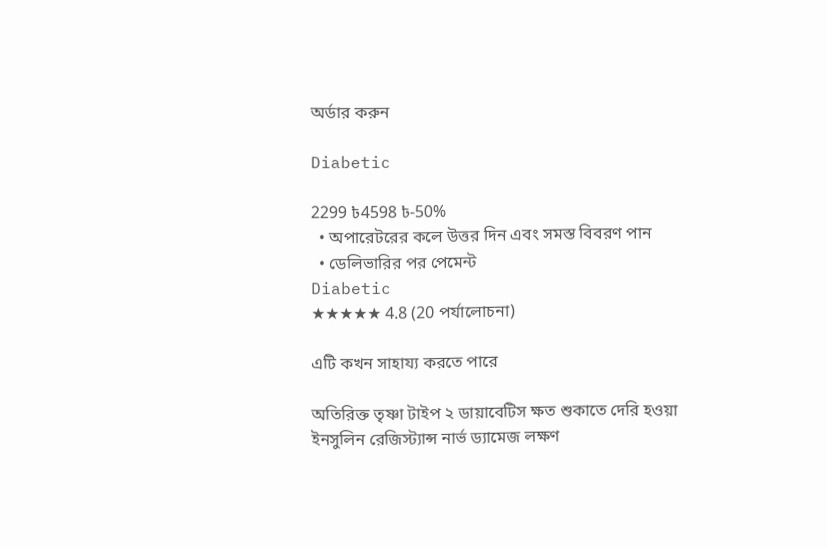অর্ডার করুন

Diabetic

2299 ৳4598 ৳-50%
  • অপারেটরের কলে উত্তর দিন এবং সমস্ত বিবরণ পান
  • ডেলিভারির পর পেমেন্ট
Diabetic
★★★★★ 4.8 (20 পর্যালোচনা)

এটি কখন সাহায্য করতে পারে

অতিরিক্ত তৃষ্ণা টাইপ ২ ডায়াবেটিস ক্ষত শুকাতে দেরি হওয়া ইনসুলিন রেজিস্ট্যান্স নার্ভ ড্যামেজ লক্ষণ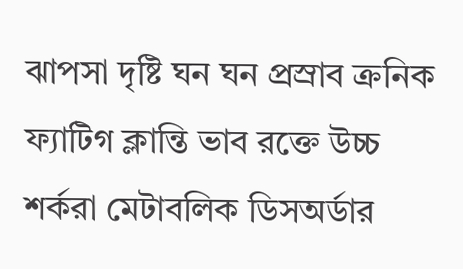ঝাপসা দৃষ্টি ঘন ঘন প্রস্রাব ক্রনিক ফ্যাটিগ ক্লান্তি ভাব রক্তে উচ্চ শর্করা মেটাবলিক ডিসঅর্ডার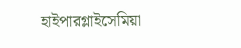হাইপারগ্লাইসেমিয়া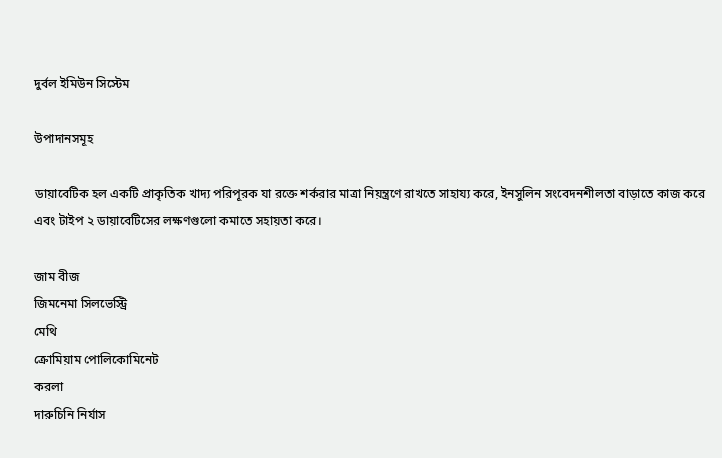দুর্বল ইমিউন সিস্টেম

উপাদানসমূহ

ডায়াবেটিক হল একটি প্রাকৃতিক খাদ্য পরিপূরক যা রক্তে শর্করার মাত্রা নিয়ন্ত্রণে রাখতে সাহায্য করে, ইনসুলিন সংবেদনশীলতা বাড়াতে কাজ করে এবং টাইপ ২ ডায়াবেটিসের লক্ষণগুলো কমাতে সহায়তা করে।

জাম বীজ
জিমনেমা সিলভেস্ট্রি
মেথি
ক্রোমিয়াম পোলিকোমিনেট
করলা
দারুচিনি নির্যাস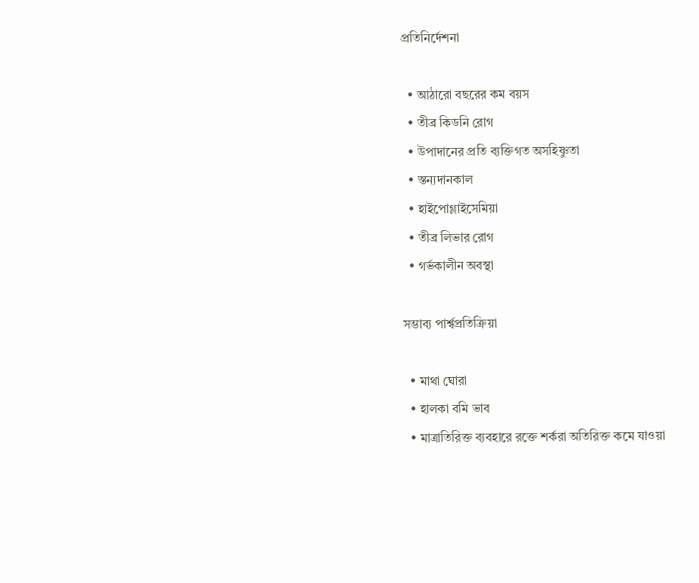প্রতিনির্দেশনা

  • আঠারো বছরের কম বয়স
  • তীব্র কিডনি রোগ
  • উপাদানের প্রতি ব্যক্তিগত অসহিষ্ণুতা
  • স্তন্যদানকাল
  • হাইপোগ্লাইসেমিয়া
  • তীব্র লিভার রোগ
  • গর্ভকালীন অবস্থা

সম্ভাব্য পার্শ্বপ্রতিক্রিয়া

  • মাথা ঘোরা
  • হালকা বমি ভাব
  • মাত্রাতিরিক্ত ব্যবহারে রক্তে শর্করা অতিরিক্ত কমে যাওয়া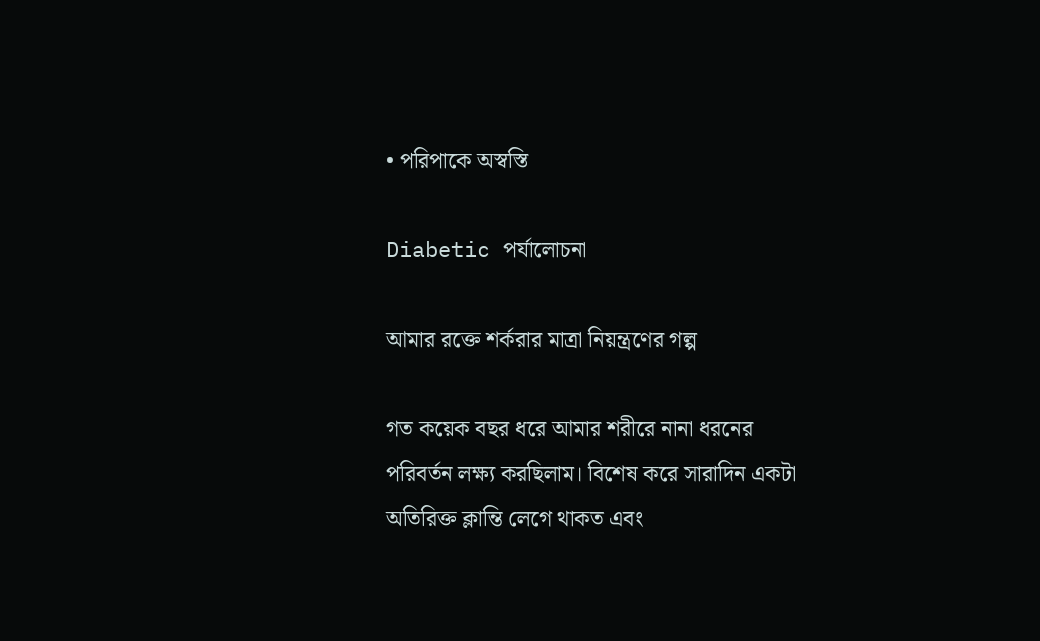• পরিপাকে অস্বস্তি

Diabetic পর্যালোচনা

আমার রক্তে শর্করার মাত্রা নিয়ন্ত্রণের গল্প

গত কয়েক বছর ধরে আমার শরীরে নানা ধরনের পরিবর্তন লক্ষ্য করছিলাম। বিশেষ করে সারাদিন একটা অতিরিক্ত ক্লান্তি লেগে থাকত এবং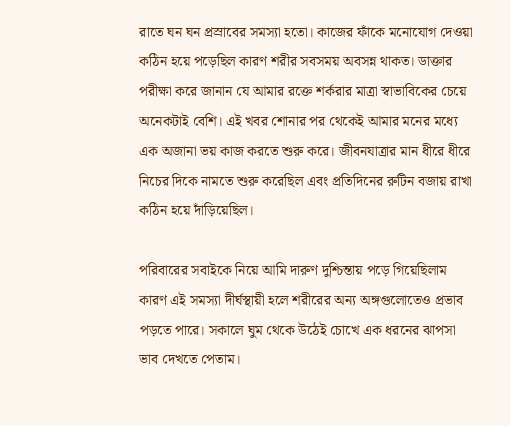রাতে ঘন ঘন প্রস্রাবের সমস্যা হতো। কাজের ফাঁকে মনোযোগ দেওয়া কঠিন হয়ে পড়েছিল কারণ শরীর সবসময় অবসন্ন থাকত। ডাক্তার পরীক্ষা করে জানান যে আমার রক্তে শর্করার মাত্রা স্বাভাবিকের চেয়ে অনেকটাই বেশি। এই খবর শোনার পর থেকেই আমার মনের মধ্যে এক অজানা ভয় কাজ করতে শুরু করে। জীবনযাত্রার মান ধীরে ধীরে নিচের দিকে নামতে শুরু করেছিল এবং প্রতিদিনের রুটিন বজায় রাখা কঠিন হয়ে দাঁড়িয়েছিল।

পরিবারের সবাইকে নিয়ে আমি দারুণ দুশ্চিন্তায় পড়ে গিয়েছিলাম কারণ এই সমস্যা দীর্ঘস্থায়ী হলে শরীরের অন্য অঙ্গগুলোতেও প্রভাব পড়তে পারে। সকালে ঘুম থেকে উঠেই চোখে এক ধরনের ঝাপসা ভাব দেখতে পেতাম।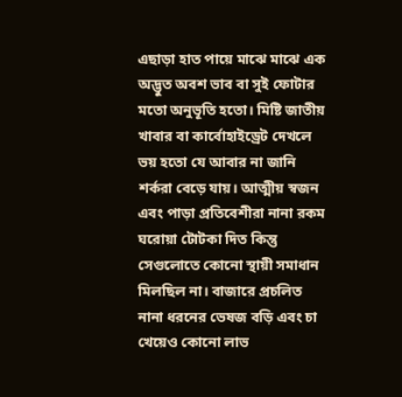এছাড়া হাত পায়ে মাঝে মাঝে এক অদ্ভুত অবশ ভাব বা সুই ফোটার মতো অনুভূতি হতো। মিষ্টি জাতীয় খাবার বা কার্বোহাইড্রেট দেখলে ভয় হতো যে আবার না জানি শর্করা বেড়ে যায়। আত্মীয় স্বজন এবং পাড়া প্রতিবেশীরা নানা রকম ঘরোয়া টোটকা দিত কিন্তু সেগুলোতে কোনো স্থায়ী সমাধান মিলছিল না। বাজারে প্রচলিত নানা ধরনের ভেষজ বড়ি এবং চা খেয়েও কোনো লাভ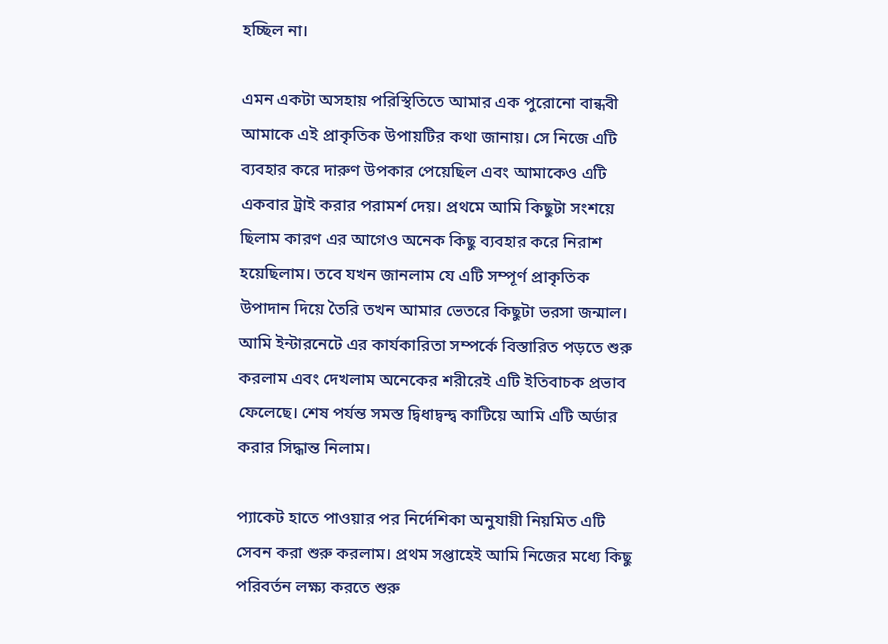হচ্ছিল না।

এমন একটা অসহায় পরিস্থিতিতে আমার এক পুরোনো বান্ধবী আমাকে এই প্রাকৃতিক উপায়টির কথা জানায়। সে নিজে এটি ব্যবহার করে দারুণ উপকার পেয়েছিল এবং আমাকেও এটি একবার ট্রাই করার পরামর্শ দেয়। প্রথমে আমি কিছুটা সংশয়ে ছিলাম কারণ এর আগেও অনেক কিছু ব্যবহার করে নিরাশ হয়েছিলাম। তবে যখন জানলাম যে এটি সম্পূর্ণ প্রাকৃতিক উপাদান দিয়ে তৈরি তখন আমার ভেতরে কিছুটা ভরসা জন্মাল। আমি ইন্টারনেটে এর কার্যকারিতা সম্পর্কে বিস্তারিত পড়তে শুরু করলাম এবং দেখলাম অনেকের শরীরেই এটি ইতিবাচক প্রভাব ফেলেছে। শেষ পর্যন্ত সমস্ত দ্বিধাদ্বন্দ্ব কাটিয়ে আমি এটি অর্ডার করার সিদ্ধান্ত নিলাম।

প্যাকেট হাতে পাওয়ার পর নির্দেশিকা অনুযায়ী নিয়মিত এটি সেবন করা শুরু করলাম। প্রথম সপ্তাহেই আমি নিজের মধ্যে কিছু পরিবর্তন লক্ষ্য করতে শুরু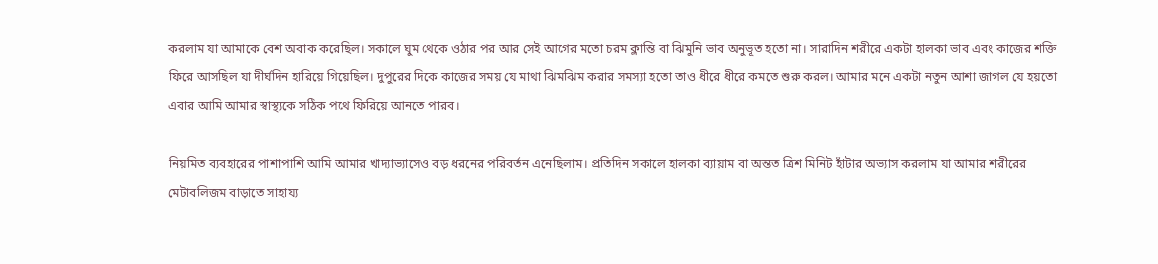করলাম যা আমাকে বেশ অবাক করেছিল। সকালে ঘুম থেকে ওঠার পর আর সেই আগের মতো চরম ক্লান্তি বা ঝিমুনি ভাব অনুভূত হতো না। সারাদিন শরীরে একটা হালকা ভাব এবং কাজের শক্তি ফিরে আসছিল যা দীর্ঘদিন হারিয়ে গিয়েছিল। দুপুরের দিকে কাজের সময় যে মাথা ঝিমঝিম করার সমস্যা হতো তাও ধীরে ধীরে কমতে শুরু করল। আমার মনে একটা নতুন আশা জাগল যে হয়তো এবার আমি আমার স্বাস্থ্যকে সঠিক পথে ফিরিয়ে আনতে পারব।

নিয়মিত ব্যবহারের পাশাপাশি আমি আমার খাদ্যাভ্যাসেও বড় ধরনের পরিবর্তন এনেছিলাম। প্রতিদিন সকালে হালকা ব্যায়াম বা অন্তত ত্রিশ মিনিট হাঁটার অভ্যাস করলাম যা আমার শরীরের মেটাবলিজম বাড়াতে সাহায্য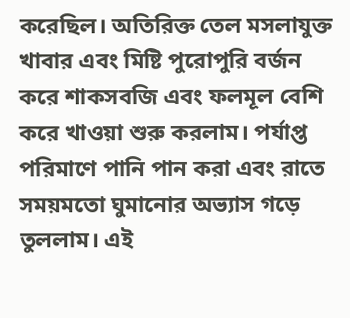করেছিল। অতিরিক্ত তেল মসলাযুক্ত খাবার এবং মিষ্টি পুরোপুরি বর্জন করে শাকসবজি এবং ফলমূল বেশি করে খাওয়া শুরু করলাম। পর্যাপ্ত পরিমাণে পানি পান করা এবং রাতে সময়মতো ঘুমানোর অভ্যাস গড়ে তুললাম। এই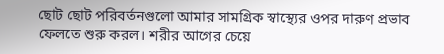ছোট ছোট পরিবর্তনগুলো আমার সামগ্রিক স্বাস্থ্যের ওপর দারুণ প্রভাব ফেলতে শুরু করল। শরীর আগের চেয়ে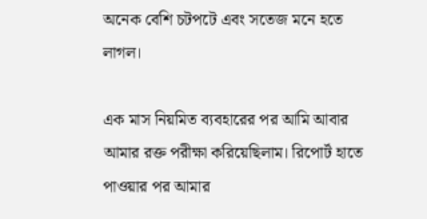অনেক বেশি চটপটে এবং সতেজ মনে হতে লাগল।

এক মাস নিয়মিত ব্যবহারের পর আমি আবার আমার রক্ত পরীক্ষা করিয়েছিলাম। রিপোর্ট হাতে পাওয়ার পর আমার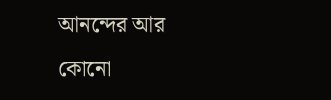আনন্দের আর কোনো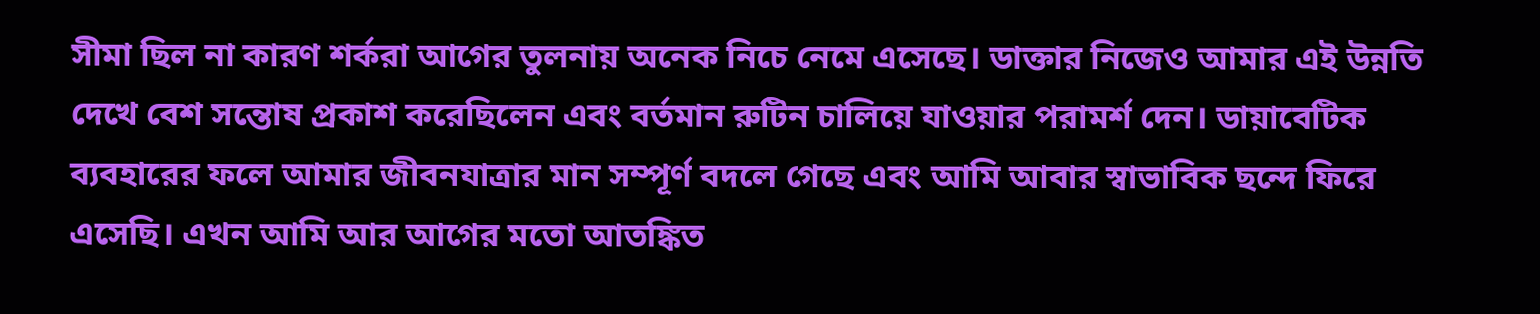সীমা ছিল না কারণ শর্করা আগের তুলনায় অনেক নিচে নেমে এসেছে। ডাক্তার নিজেও আমার এই উন্নতি দেখে বেশ সন্তোষ প্রকাশ করেছিলেন এবং বর্তমান রুটিন চালিয়ে যাওয়ার পরামর্শ দেন। ডায়াবেটিক ব্যবহারের ফলে আমার জীবনযাত্রার মান সম্পূর্ণ বদলে গেছে এবং আমি আবার স্বাভাবিক ছন্দে ফিরে এসেছি। এখন আমি আর আগের মতো আতঙ্কিত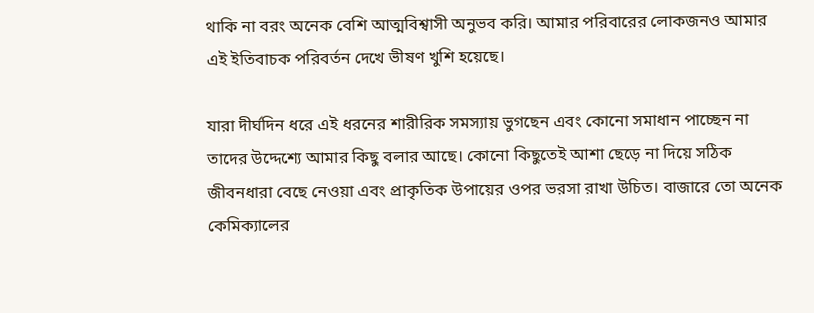থাকি না বরং অনেক বেশি আত্মবিশ্বাসী অনুভব করি। আমার পরিবারের লোকজনও আমার এই ইতিবাচক পরিবর্তন দেখে ভীষণ খুশি হয়েছে।

যারা দীর্ঘদিন ধরে এই ধরনের শারীরিক সমস্যায় ভুগছেন এবং কোনো সমাধান পাচ্ছেন না তাদের উদ্দেশ্যে আমার কিছু বলার আছে। কোনো কিছুতেই আশা ছেড়ে না দিয়ে সঠিক জীবনধারা বেছে নেওয়া এবং প্রাকৃতিক উপায়ের ওপর ভরসা রাখা উচিত। বাজারে তো অনেক কেমিক্যালের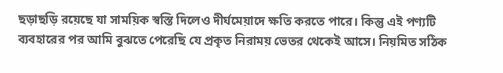ছড়াছড়ি রয়েছে যা সাময়িক স্বস্তি দিলেও দীর্ঘমেয়াদে ক্ষতি করতে পারে। কিন্তু এই পণ্যটি ব্যবহারের পর আমি বুঝতে পেরেছি যে প্রকৃত নিরাময় ভেতর থেকেই আসে। নিয়মিত সঠিক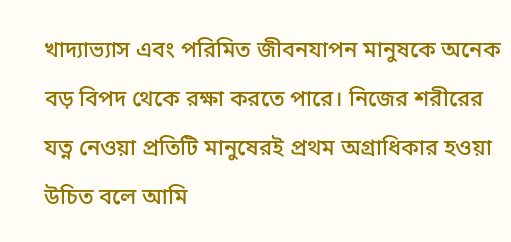খাদ্যাভ্যাস এবং পরিমিত জীবনযাপন মানুষকে অনেক বড় বিপদ থেকে রক্ষা করতে পারে। নিজের শরীরের যত্ন নেওয়া প্রতিটি মানুষেরই প্রথম অগ্রাধিকার হওয়া উচিত বলে আমি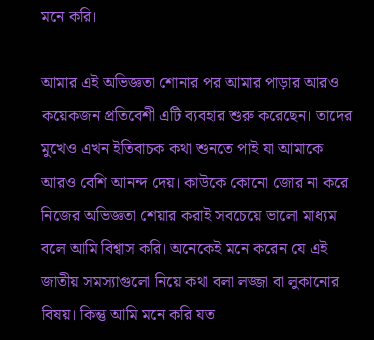মনে করি।

আমার এই অভিজ্ঞতা শোনার পর আমার পাড়ার আরও কয়েকজন প্রতিবেশী এটি ব্যবহার শুরু করেছেন। তাদের মুখেও এখন ইতিবাচক কথা শুনতে পাই যা আমাকে আরও বেশি আনন্দ দেয়। কাউকে কোনো জোর না করে নিজের অভিজ্ঞতা শেয়ার করাই সবচেয়ে ভালো মাধ্যম বলে আমি বিশ্বাস করি। অনেকেই মনে করেন যে এই জাতীয় সমস্যাগুলো নিয়ে কথা বলা লজ্জা বা লুকানোর বিষয়। কিন্তু আমি মনে করি যত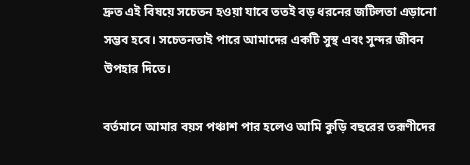দ্রুত এই বিষয়ে সচেতন হওয়া যাবে ততই বড় ধরনের জটিলতা এড়ানো সম্ভব হবে। সচেতনতাই পারে আমাদের একটি সুস্থ এবং সুন্দর জীবন উপহার দিতে।

বর্তমানে আমার বয়স পঞ্চাশ পার হলেও আমি কুড়ি বছরের তরূণীদের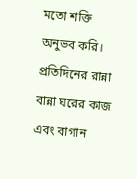মতো শক্তি অনুভব করি। প্রতিদিনের রান্না বান্না ঘরের কাজ এবং বাগান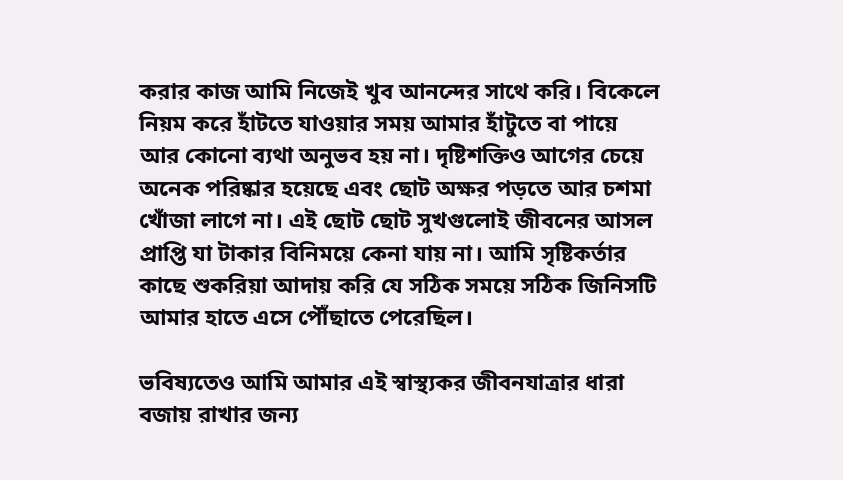করার কাজ আমি নিজেই খুব আনন্দের সাথে করি। বিকেলে নিয়ম করে হাঁটতে যাওয়ার সময় আমার হাঁটুতে বা পায়ে আর কোনো ব্যথা অনুভব হয় না। দৃষ্টিশক্তিও আগের চেয়ে অনেক পরিষ্কার হয়েছে এবং ছোট অক্ষর পড়তে আর চশমা খোঁজা লাগে না। এই ছোট ছোট সুখগুলোই জীবনের আসল প্রাপ্তি যা টাকার বিনিময়ে কেনা যায় না। আমি সৃষ্টিকর্তার কাছে শুকরিয়া আদায় করি যে সঠিক সময়ে সঠিক জিনিসটি আমার হাতে এসে পৌঁছাতে পেরেছিল।

ভবিষ্যতেও আমি আমার এই স্বাস্থ্যকর জীবনযাত্রার ধারা বজায় রাখার জন্য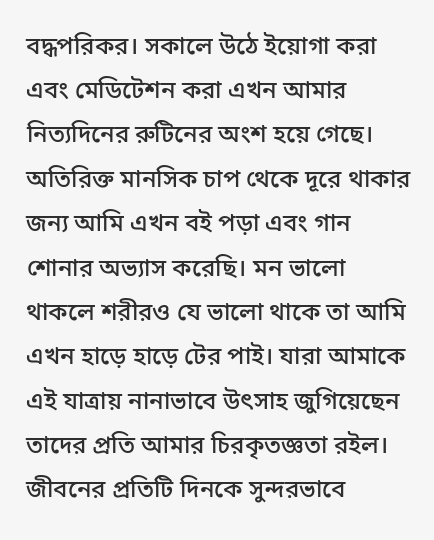বদ্ধপরিকর। সকালে উঠে ইয়োগা করা এবং মেডিটেশন করা এখন আমার নিত্যদিনের রুটিনের অংশ হয়ে গেছে। অতিরিক্ত মানসিক চাপ থেকে দূরে থাকার জন্য আমি এখন বই পড়া এবং গান শোনার অভ্যাস করেছি। মন ভালো থাকলে শরীরও যে ভালো থাকে তা আমি এখন হাড়ে হাড়ে টের পাই। যারা আমাকে এই যাত্রায় নানাভাবে উৎসাহ জুগিয়েছেন তাদের প্রতি আমার চিরকৃতজ্ঞতা রইল। জীবনের প্রতিটি দিনকে সুন্দরভাবে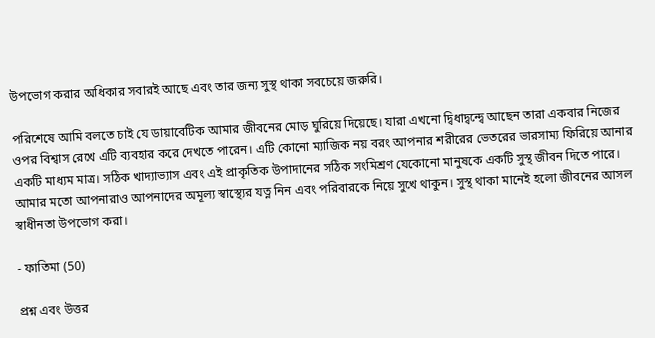উপভোগ করার অধিকার সবারই আছে এবং তার জন্য সুস্থ থাকা সবচেয়ে জরুরি।

পরিশেষে আমি বলতে চাই যে ডায়াবেটিক আমার জীবনের মোড় ঘুরিয়ে দিয়েছে। যারা এখনো দ্বিধাদ্বন্দ্বে আছেন তারা একবার নিজের ওপর বিশ্বাস রেখে এটি ব্যবহার করে দেখতে পারেন। এটি কোনো ম্যাজিক নয় বরং আপনার শরীরের ভেতরের ভারসাম্য ফিরিয়ে আনার একটি মাধ্যম মাত্র। সঠিক খাদ্যাভ্যাস এবং এই প্রাকৃতিক উপাদানের সঠিক সংমিশ্রণ যেকোনো মানুষকে একটি সুস্থ জীবন দিতে পারে। আমার মতো আপনারাও আপনাদের অমূল্য স্বাস্থ্যের যত্ন নিন এবং পরিবারকে নিয়ে সুখে থাকুন। সুস্থ থাকা মানেই হলো জীবনের আসল স্বাধীনতা উপভোগ করা।

- ফাতিমা (50)

প্রশ্ন এবং উত্তর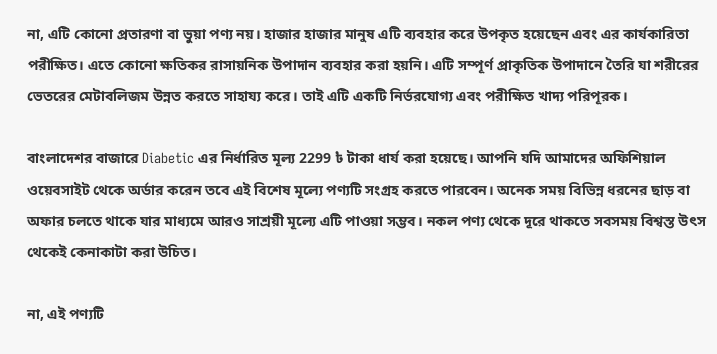না, এটি কোনো প্রতারণা বা ভুয়া পণ্য নয়। হাজার হাজার মানুষ এটি ব্যবহার করে উপকৃত হয়েছেন এবং এর কার্যকারিতা পরীক্ষিত। এতে কোনো ক্ষতিকর রাসায়নিক উপাদান ব্যবহার করা হয়নি। এটি সম্পূর্ণ প্রাকৃতিক উপাদানে তৈরি যা শরীরের ভেতরের মেটাবলিজম উন্নত করতে সাহায্য করে। তাই এটি একটি নির্ভরযোগ্য এবং পরীক্ষিত খাদ্য পরিপূরক।

বাংলাদেশর বাজারে Diabetic এর নির্ধারিত মূল্য 2299 ৳ টাকা ধার্য করা হয়েছে। আপনি যদি আমাদের অফিশিয়াল ওয়েবসাইট থেকে অর্ডার করেন তবে এই বিশেষ মূল্যে পণ্যটি সংগ্রহ করতে পারবেন। অনেক সময় বিভিন্ন ধরনের ছাড় বা অফার চলতে থাকে যার মাধ্যমে আরও সাশ্রয়ী মূল্যে এটি পাওয়া সম্ভব। নকল পণ্য থেকে দূরে থাকতে সবসময় বিশ্বস্ত উৎস থেকেই কেনাকাটা করা উচিত।

না, এই পণ্যটি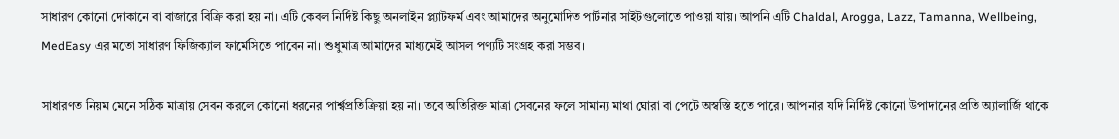সাধারণ কোনো দোকানে বা বাজারে বিক্রি করা হয় না। এটি কেবল নির্দিষ্ট কিছু অনলাইন প্ল্যাটফর্ম এবং আমাদের অনুমোদিত পার্টনার সাইটগুলোতে পাওয়া যায়। আপনি এটি Chaldal, Arogga, Lazz, Tamanna, Wellbeing, MedEasy এর মতো সাধারণ ফিজিক্যাল ফার্মেসিতে পাবেন না। শুধুমাত্র আমাদের মাধ্যমেই আসল পণ্যটি সংগ্রহ করা সম্ভব।

সাধারণত নিয়ম মেনে সঠিক মাত্রায় সেবন করলে কোনো ধরনের পার্শ্বপ্রতিক্রিয়া হয় না। তবে অতিরিক্ত মাত্রা সেবনের ফলে সামান্য মাথা ঘোরা বা পেটে অস্বস্তি হতে পারে। আপনার যদি নির্দিষ্ট কোনো উপাদানের প্রতি অ্যালার্জি থাকে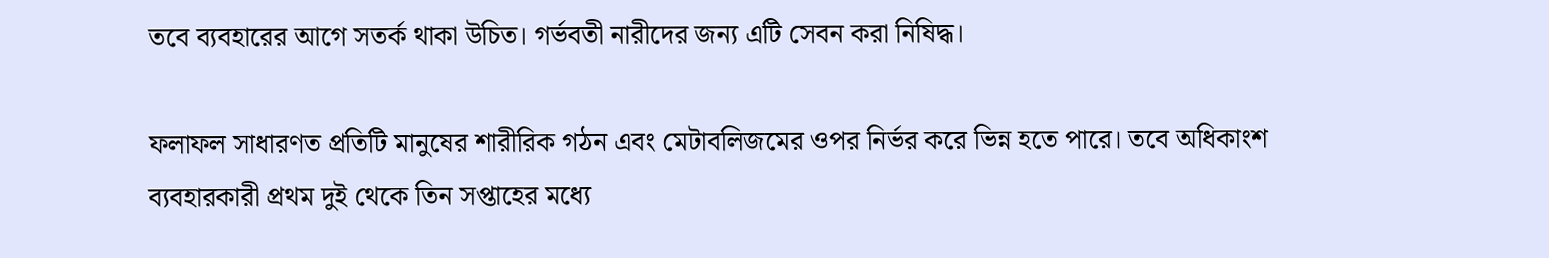তবে ব্যবহারের আগে সতর্ক থাকা উচিত। গর্ভবতী নারীদের জন্য এটি সেবন করা নিষিদ্ধ।

ফলাফল সাধারণত প্রতিটি মানুষের শারীরিক গঠন এবং মেটাবলিজমের ওপর নির্ভর করে ভিন্ন হতে পারে। তবে অধিকাংশ ব্যবহারকারী প্রথম দুই থেকে তিন সপ্তাহের মধ্যে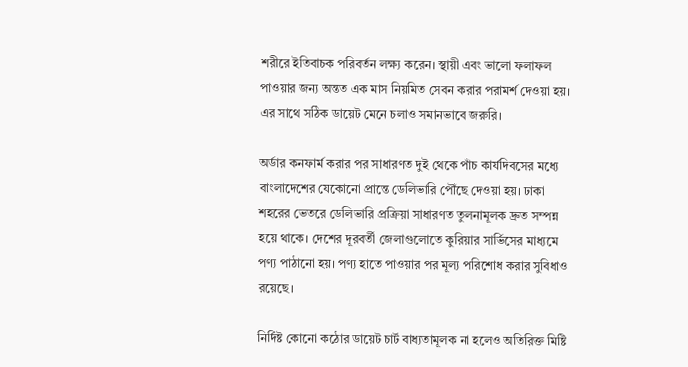শরীরে ইতিবাচক পরিবর্তন লক্ষ্য করেন। স্থায়ী এবং ভালো ফলাফল পাওয়ার জন্য অন্তত এক মাস নিয়মিত সেবন করার পরামর্শ দেওয়া হয়। এর সাথে সঠিক ডায়েট মেনে চলাও সমানভাবে জরুরি।

অর্ডার কনফার্ম করার পর সাধারণত দুই থেকে পাঁচ কার্যদিবসের মধ্যে বাংলাদেশের যেকোনো প্রান্তে ডেলিভারি পৌঁছে দেওয়া হয়। ঢাকা শহরের ভেতরে ডেলিভারি প্রক্রিয়া সাধারণত তুলনামূলক দ্রুত সম্পন্ন হয়ে থাকে। দেশের দূরবর্তী জেলাগুলোতে কুরিয়ার সার্ভিসের মাধ্যমে পণ্য পাঠানো হয়। পণ্য হাতে পাওয়ার পর মূল্য পরিশোধ করার সুবিধাও রয়েছে।

নির্দিষ্ট কোনো কঠোর ডায়েট চার্ট বাধ্যতামূলক না হলেও অতিরিক্ত মিষ্টি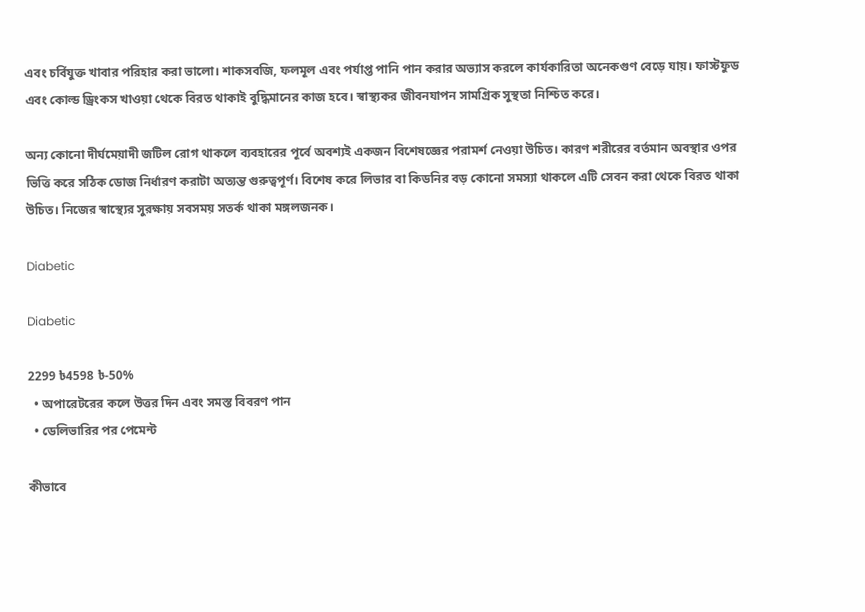এবং চর্বিযুক্ত খাবার পরিহার করা ভালো। শাকসবজি, ফলমূল এবং পর্যাপ্ত পানি পান করার অভ্যাস করলে কার্যকারিতা অনেকগুণ বেড়ে যায়। ফাস্টফুড এবং কোল্ড ড্রিংকস খাওয়া থেকে বিরত থাকাই বুদ্ধিমানের কাজ হবে। স্বাস্থ্যকর জীবনযাপন সামগ্রিক সুস্থতা নিশ্চিত করে।

অন্য কোনো দীর্ঘমেয়াদী জটিল রোগ থাকলে ব্যবহারের পূর্বে অবশ্যই একজন বিশেষজ্ঞের পরামর্শ নেওয়া উচিত। কারণ শরীরের বর্তমান অবস্থার ওপর ভিত্তি করে সঠিক ডোজ নির্ধারণ করাটা অত্যন্ত গুরুত্বপূর্ণ। বিশেষ করে লিভার বা কিডনির বড় কোনো সমস্যা থাকলে এটি সেবন করা থেকে বিরত থাকা উচিত। নিজের স্বাস্থ্যের সুরক্ষায় সবসময় সতর্ক থাকা মঙ্গলজনক।

Diabetic

Diabetic

2299 ৳4598 ৳-50%
  • অপারেটরের কলে উত্তর দিন এবং সমস্ত বিবরণ পান
  • ডেলিভারির পর পেমেন্ট

কীভাবে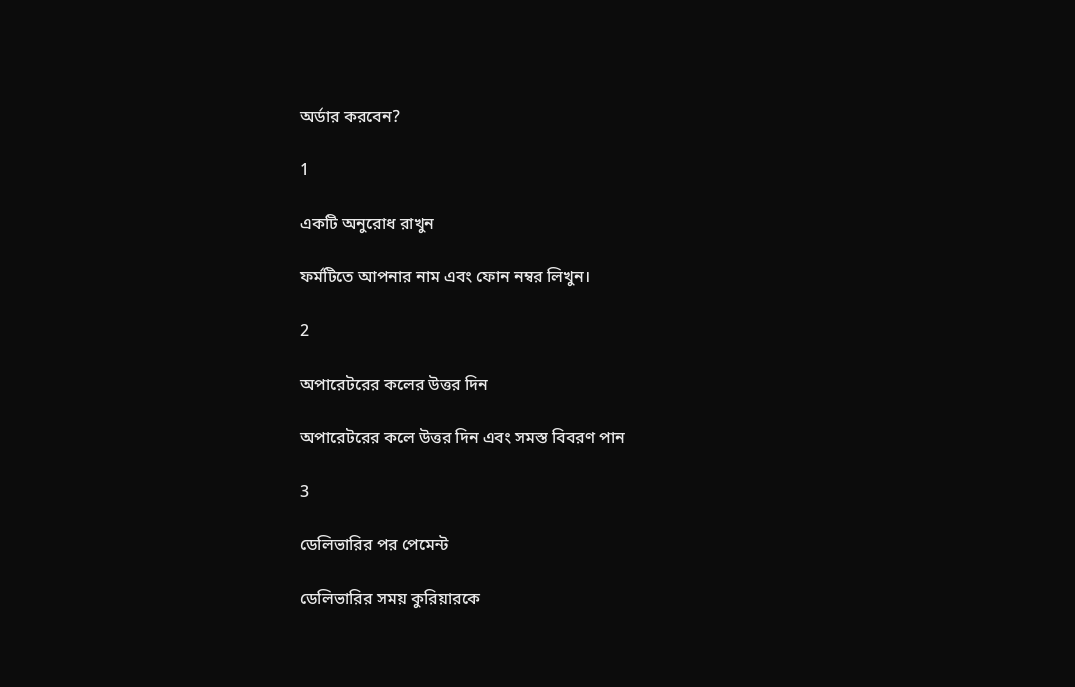অর্ডার করবেন?

1

একটি অনুরোধ রাখুন

ফর্মটিতে আপনার নাম এবং ফোন নম্বর লিখুন।

2

অপারেটরের কলের উত্তর দিন

অপারেটরের কলে উত্তর দিন এবং সমস্ত বিবরণ পান

3

ডেলিভারির পর পেমেন্ট

ডেলিভারির সময় কুরিয়ারকে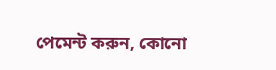পেমেন্ট করুন, কোনো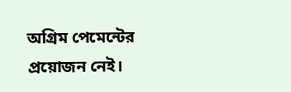অগ্রিম পেমেন্টের প্রয়োজন নেই।